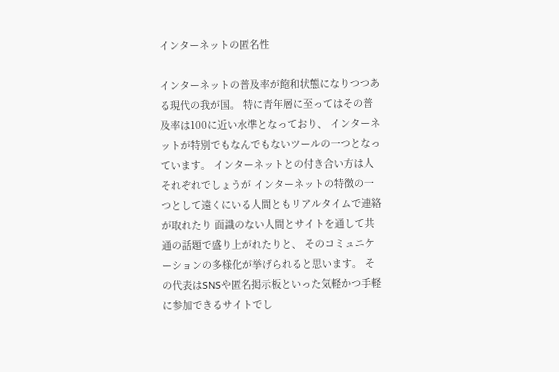インターネットの匿名性

インターネットの普及率が飽和状態になりつつある現代の我が国。 特に青年層に至ってはその普及率は100に近い水準となっており、 インターネットが特別でもなんでもないツールの一つとなっています。 インターネットとの付き合い方は人それぞれでしょうが インターネットの特徴の一つとして遠くにいる人間ともリアルタイムで連絡が取れたり 面識のない人間とサイトを通して共通の話題で盛り上がれたりと、 そのコミュニケーションの多様化が挙げられると思います。 その代表はSNSや匿名掲示板といった気軽かつ手軽に参加できるサイトでし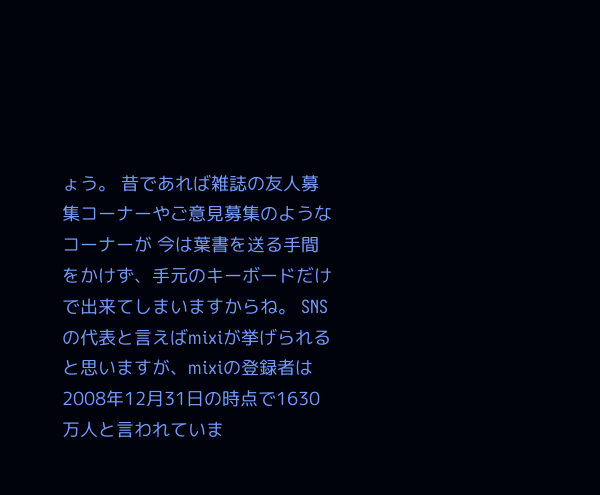ょう。 昔であれば雑誌の友人募集コーナーやご意見募集のようなコーナーが 今は葉書を送る手間をかけず、手元のキーボードだけで出来てしまいますからね。 SNSの代表と言えばmixiが挙げられると思いますが、mixiの登録者は2008年12月31日の時点で1630万人と言われていま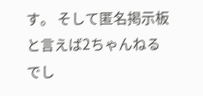す。 そして匿名掲示板と言えば2ちゃんねるでし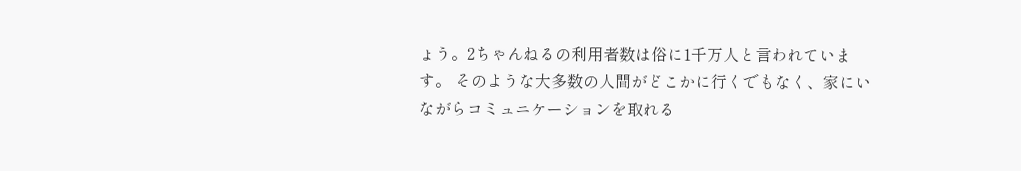ょう。2ちゃんねるの利用者数は俗に1千万人と言われています。 そのような大多数の人間がどこかに行くでもなく、家にいながらコミュニケーションを取れる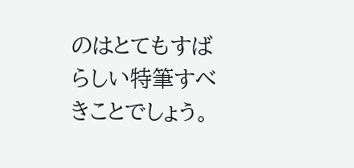のはとてもすばらしい特筆すべきことでしょう。